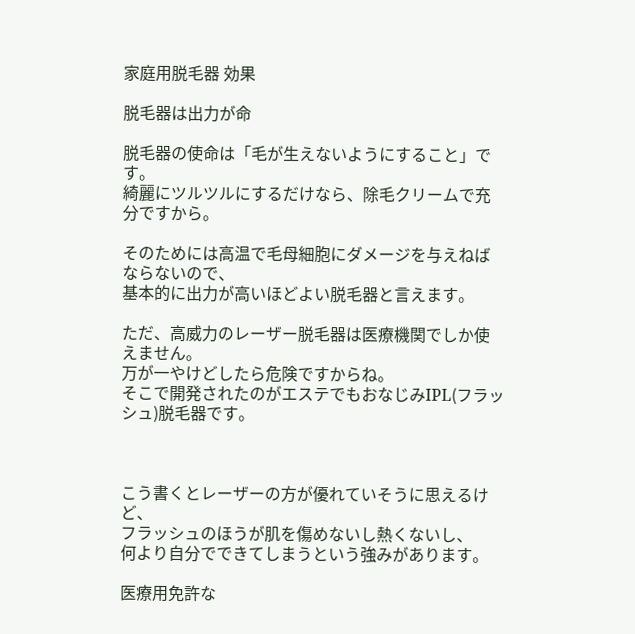家庭用脱毛器 効果

脱毛器は出力が命

脱毛器の使命は「毛が生えないようにすること」です。
綺麗にツルツルにするだけなら、除毛クリームで充分ですから。

そのためには高温で毛母細胞にダメージを与えねばならないので、
基本的に出力が高いほどよい脱毛器と言えます。

ただ、高威力のレーザー脱毛器は医療機関でしか使えません。
万が一やけどしたら危険ですからね。
そこで開発されたのがエステでもおなじみIPL(フラッシュ)脱毛器です。



こう書くとレーザーの方が優れていそうに思えるけど、
フラッシュのほうが肌を傷めないし熱くないし、
何より自分でできてしまうという強みがあります。

医療用免許な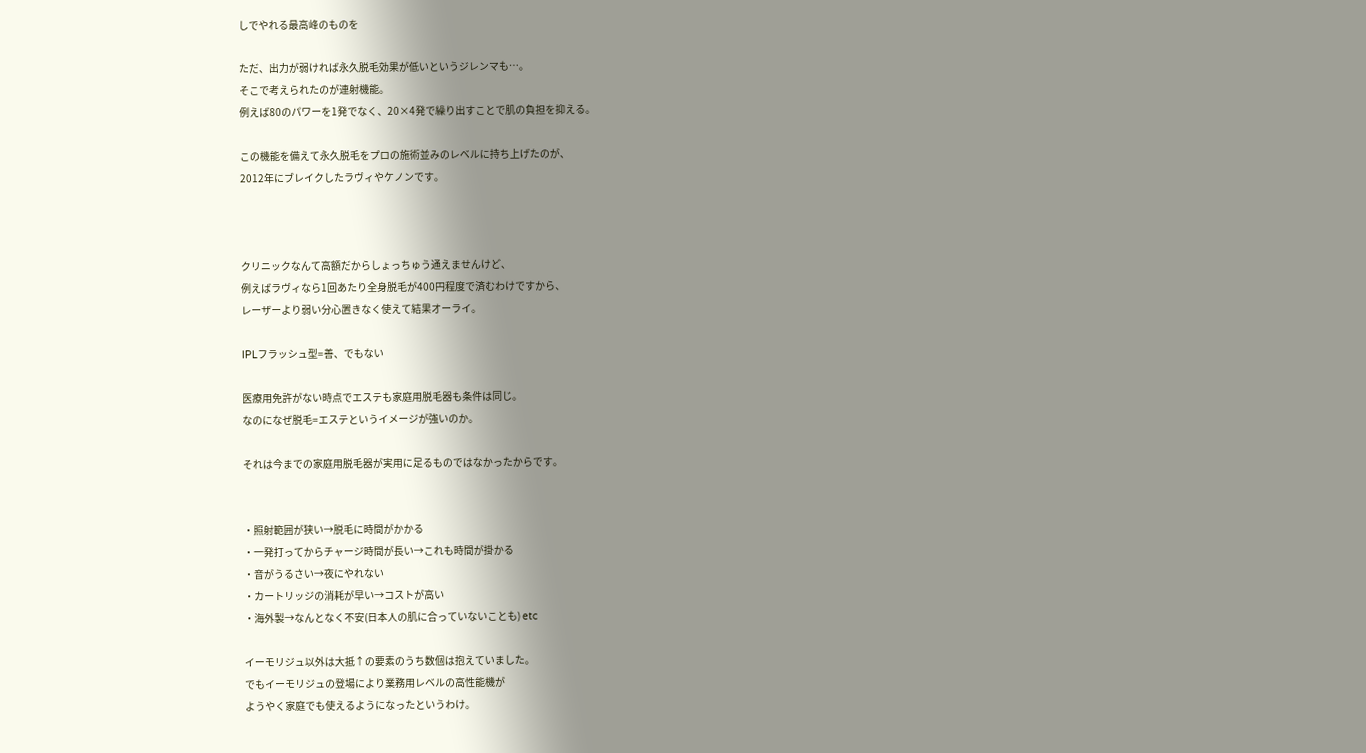しでやれる最高峰のものを

ただ、出力が弱ければ永久脱毛効果が低いというジレンマも…。
そこで考えられたのが連射機能。
例えば80のパワーを1発でなく、20×4発で繰り出すことで肌の負担を抑える。

この機能を備えて永久脱毛をプロの施術並みのレベルに持ち上げたのが、
2012年にブレイクしたラヴィやケノンです。



クリニックなんて高額だからしょっちゅう通えませんけど、
例えばラヴィなら1回あたり全身脱毛が400円程度で済むわけですから、
レーザーより弱い分心置きなく使えて結果オーライ。

IPLフラッシュ型=善、でもない

医療用免許がない時点でエステも家庭用脱毛器も条件は同じ。
なのになぜ脱毛=エステというイメージが強いのか。

それは今までの家庭用脱毛器が実用に足るものではなかったからです。


・照射範囲が狭い→脱毛に時間がかかる
・一発打ってからチャージ時間が長い→これも時間が掛かる
・音がうるさい→夜にやれない
・カートリッジの消耗が早い→コストが高い
・海外製→なんとなく不安(日本人の肌に合っていないことも) etc

イーモリジュ以外は大抵↑の要素のうち数個は抱えていました。
でもイーモリジュの登場により業務用レベルの高性能機が
ようやく家庭でも使えるようになったというわけ。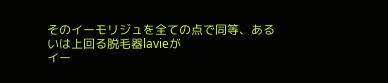そのイーモリジュを全ての点で同等、あるいは上回る脱毛器lavieが
イー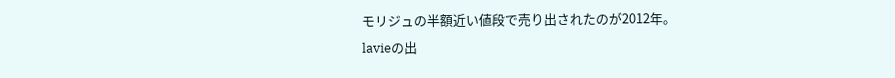モリジュの半額近い値段で売り出されたのが2012年。
lavieの出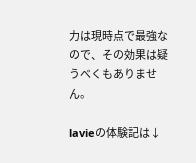力は現時点で最強なので、その効果は疑うべくもありません。

lavieの体験記は↓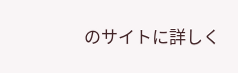のサイトに詳しく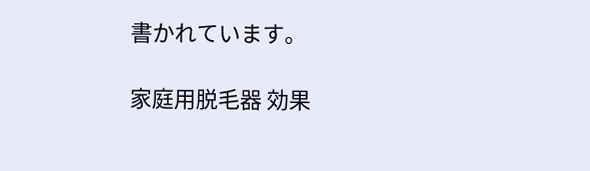書かれています。

家庭用脱毛器 効果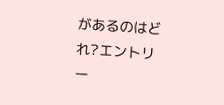があるのはどれ?エントリー